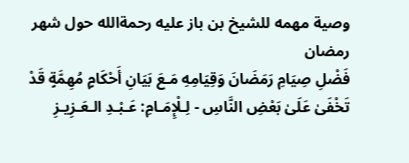وصية مهمه للشيخ بن باز عليه رحمةالله حول شهر رمضان
فَضْلِ صِيَامِ رَمَضَانَ وَقِيَامِهِ مَـعَ بَيَانِ أَحْكَامٍ مُهِمَّةٍ قَدْ تَخْفَىٰ عَلَىٰ بَعْضِ النَّاسِ - لِـلْإِمَـامِ: عَـبْـدِ الـعَـزِيـزِ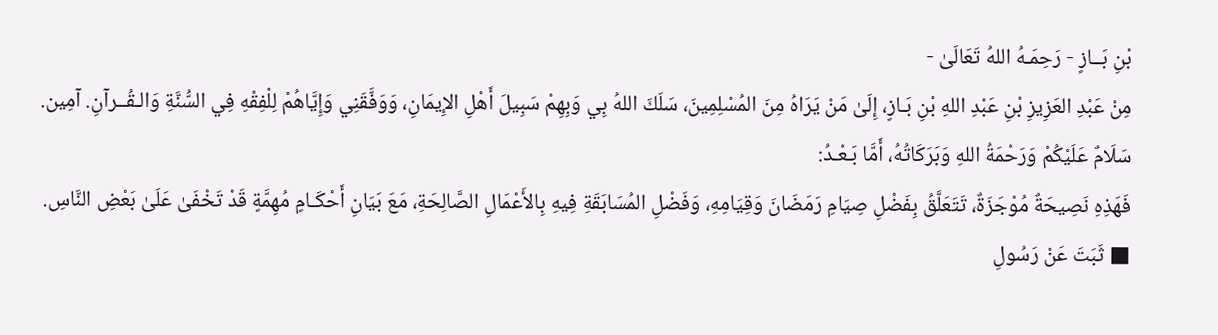بْنِ بَــازٍ - رَحِمَـهُ اللهُ تَعَالَىٰ -
مِنْ عَبْدِ العَزِيزِ بْنِ عَبْدِ اللهِ بْنِ بَـازٍ، إِلَىٰ مَنْ يَرَاهُ مِنَ المُسْلِمِينَ، سَلَكَ اللهُ بِي وَبِهِمْ سَبِيلَ أَهْلِ الإِيمَانِ، وَوَفَّقَنِي وَإِيَّاهُمْ لِلْفِقْهِ فِي السُّنَّةِ وَالـقُــرآنِ. آمِين.
سَلَامٌ عَلَيْكُمْ وَرَحْمَةُ اللهِ وَبَرَكَاتُهُ، أَمَّا بَـعْـدُ:
فَهَذِهِ نَصِيحَةٌ مُوْجَزَةٌ، تَتَعَلَّقُ بِفَضْلِ صِيَامِ رَمَضَانَ وَقِيَامِهِ، وَفَضْلِ المُسَابَقَةِ فِيهِ بِالأَعْمَالِ الصَّالِحَةِ، مَعَ بَيَانِ أَحْكَـامٍ مُهِمَّةٍ قَدْ تَخْفَىٰ عَلَىٰ بَعْضِ النَّاسِ.
■ ثَبَتَ عَنْ رَسُولِ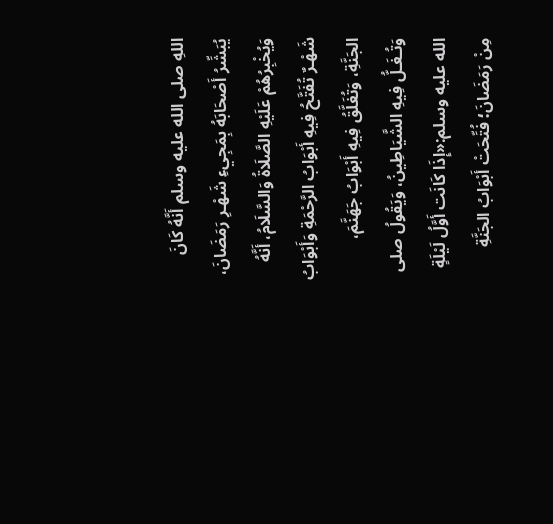اللهِ صلى الله عليه وسلم أَنَّهُ كَانَ يُبَشِّرُ أَصْحَابَهُ بِمَجِيءِ شَهْـرِ رَمَضَانَ، وَيُخْبِرُهُمْ عَلَيْهِ الصَّلَاةُ وَالسَّلَامُ، أَنَّهُ شَهْـرٌ تُفَتَّحُ فِيهِ أَبْوَابُ الرَّحْمَةِ وَأَبْوَابُ الجَنَّةِ، وَتُغَلَّقُ فِيهِ أَبْوَابُ جَهَنَّمَ، وَتُـغَـلُّ فِيهِ الشَّيَاطِينُ، وَيَقُولُ صلى الله عليه وسلم:«إِذَا كَانَت أَوَّلُ لَيْلَةٍ مِنْ رَمَضَانَ؛ فُتِّحَتْ أَبْوَابُ الجَنَّةِ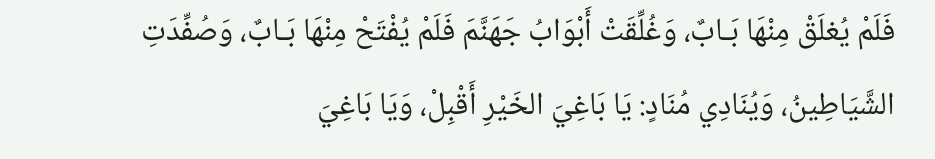فَلَمْ يُغلَقْ مِنْهَا بَـابٌ، وَغُلِّقَتْ أَبْوَابُ جَهَنَّمَ فَلَمْ يُفْتَحْ مِنْهَا بَـابٌ، وَصُفِّدَتِ الشَّيَاطِينُ، وَيُنَادِي مُنَادٍ: يَا بَاغِيَ الخَيْرِ أَقْبِلْ، وَيَا بَاغِيَ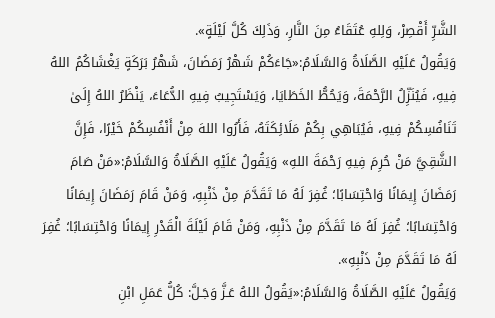الشَّرِّ أَقْصِرْ، وَلِلهِ عُتَقَاءُ مِنَ النَّارِ، وَذَلِكَ كُلَّ لَيْلَةٍ».
وَيَقُولُ عَلَيْهِ الصَّلَاةُ وَالسَّلَامُ:«جَاءَكُمْ شَهْرُ رَمَضَانَ، شَهْرُ بَرَكَةٍ يَغْشَاكُمُ اللهُ فِيهِ، فَيُنَزِّلُ الرَّحْمَةَ، وَيَحُطُّ الخَطَايَا، وَيَسْتَجِيبُ فِيهِ الدُّعَاءَ، يَنْظَرُ اللهُ إِلَىٰ تَنَافُسِكُمْ فِيهِ، فَيُبَاهِي بِكُمْ مَلَائِكَتَهُ، فَأَرُوا اللهَ مِنْ أَنْفُسِكُمْ خَيْرًا، فَإِنَّ الشَّقِيَّ مَنْ حُرِمَ فِيهِ رَحْمَةَ اللهِ» وَيَقُولُ عَلَيْهِ الصَّلَاةُ وَالسَّلَامُ:«مَنْ صَامَ رَمَضَانَ إِيمَانًا وَاحْتِسَابًا؛ غُفِرَ لَهُ مَا تَقَدَّمَ مِنْ ذَنْبِهِ، وَمَنْ قَامَ رَمَضَانَ إِيمَانًا وَاحْتِسَابًا؛ غُفِرَ لَهُ مَا تَقَدَّمَ مِنْ ذَنْبِهِ، وَمَنْ قَامَ لَيْلَةَ الْقَدْرِ إِيمَانًا وَاحْتِسَابًا؛ غُفِرَ لَهُ مَا تَقَدَّمَ مِنْ ذَنْبِهِ».
وَيَقُولُ عَلَيْهِ الصَّلَاةُ وَالسَّلَامُ:«يَقُولُ اللهُ عَـزَّ وَجَـلَّ: كُلُّ عَمَلِ ابْنِ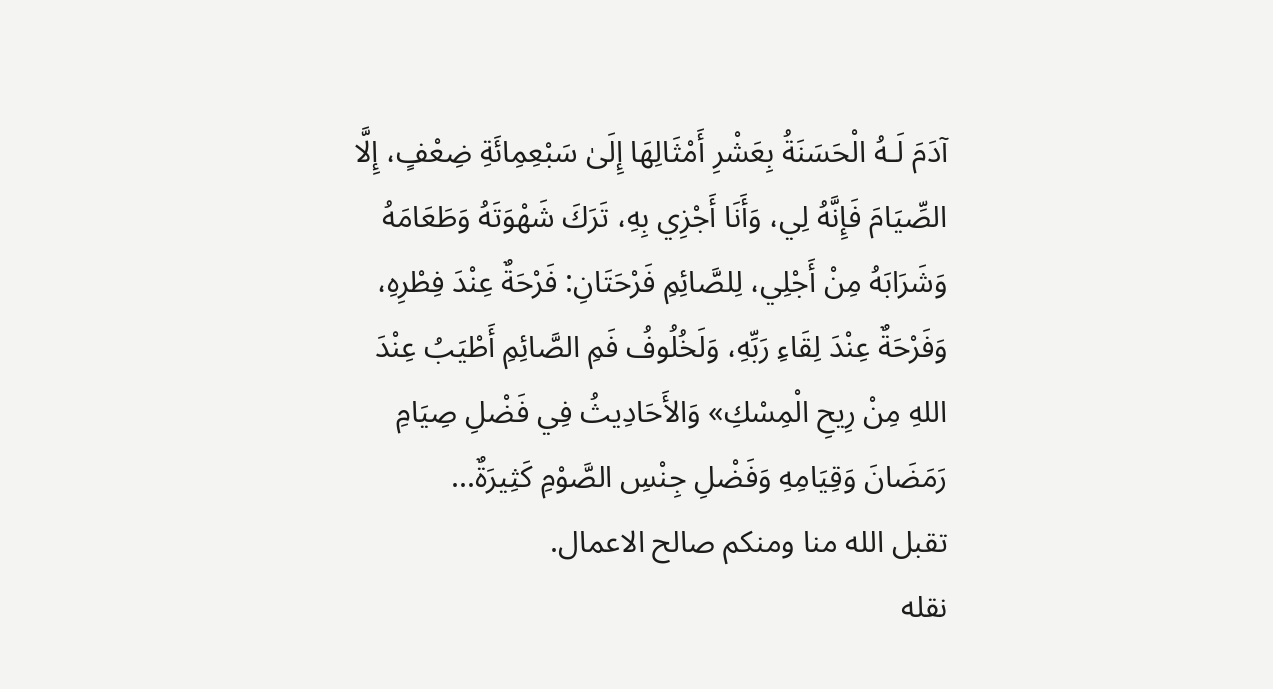آدَمَ لَـهُ الْحَسَنَةُ بِعَشْرِ أَمْثَالِهَا إِلَىٰ سَبْعِمِائَةِ ضِعْفٍ، إِلَّا الصِّيَامَ فَإِنَّهُ لِي، وَأَنَا أَجْزِي بِهِ، تَرَكَ شَهْوَتَهُ وَطَعَامَهُ وَشَرَابَهُ مِنْ أَجْلِي، لِلصَّائِمِ فَرْحَتَانِ: فَرْحَةٌ عِنْدَ فِطْرِهِ، وَفَرْحَةٌ عِنْدَ لِقَاءِ رَبِّهِ، وَلَخُلُوفُ فَمِ الصَّائِمِ أَطْيَبُ عِنْدَ اللهِ مِنْ رِيحِ الْمِسْكِ» وَالأَحَادِيثُ فِي فَضْلِ صِيَامِ رَمَضَانَ وَقِيَامِهِ وَفَضْلِ جِنْسِ الصَّوْمِ كَثِيرَةٌ...
تقبل الله منا ومنكم صالح الاعمال.
نقله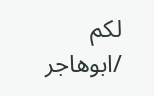لكم /ابوهاجر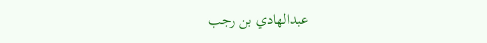عبدالهادي بن رجب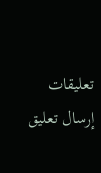تعليقات
إرسال تعليق